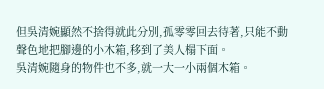但吳清婉顯然不捨得就此分別,孤零零回去待著,只能不動聲色地把腳邊的小木箱,移到了美人榻下面。
吳清婉隨身的物件也不多,就一大一小兩個木箱。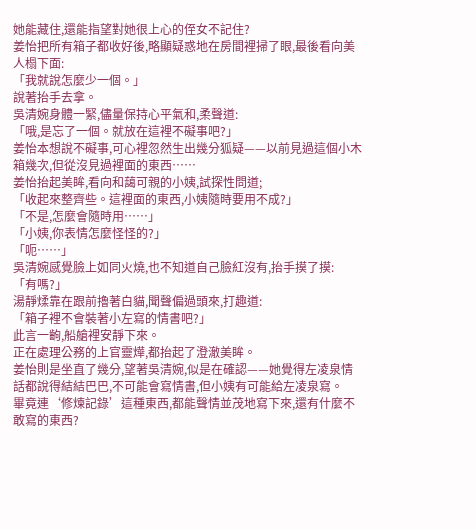她能藏住,還能指望對她很上心的侄女不記住?
姜怡把所有箱子都收好後,略顯疑惑地在房間裡掃了眼,最後看向美人榻下面:
「我就說怎麼少一個。」
說著抬手去拿。
吳清婉身體一緊,儘量保持心平氣和,柔聲道:
「哦,是忘了一個。就放在這裡不礙事吧?」
姜怡本想說不礙事,可心裡忽然生出幾分狐疑——以前見過這個小木箱幾次,但從沒見過裡面的東西……
姜怡抬起美眸,看向和藹可親的小姨,試探性問道;
「收起來整齊些。這裡面的東西,小姨隨時要用不成?」
「不是,怎麼會隨時用……」
「小姨,你表情怎麼怪怪的?」
「呃……」
吳清婉感覺臉上如同火燒,也不知道自己臉紅沒有,抬手摸了摸:
「有嗎?」
湯靜煣靠在跟前擼著白貓,聞聲偏過頭來,打趣道:
「箱子裡不會裝著小左寫的情書吧?」
此言一齣,船艙裡安靜下來。
正在處理公務的上官靈燁,都抬起了澄澈美眸。
姜怡則是坐直了幾分,望著吳清婉,似是在確認——她覺得左凌泉情話都說得結結巴巴,不可能會寫情書,但小姨有可能給左凌泉寫。
畢竟連‘修煉記錄’這種東西,都能聲情並茂地寫下來,還有什麼不敢寫的東西?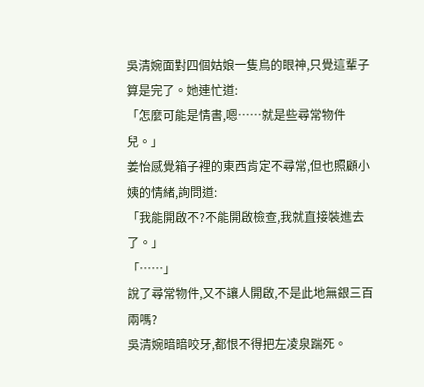吳清婉面對四個姑娘一隻鳥的眼神,只覺這輩子算是完了。她連忙道:
「怎麼可能是情書,嗯……就是些尋常物件兒。」
姜怡感覺箱子裡的東西肯定不尋常,但也照顧小姨的情緒,詢問道:
「我能開啟不?不能開啟檢查,我就直接裝進去了。」
「……」
說了尋常物件,又不讓人開啟,不是此地無銀三百兩嗎?
吳清婉暗暗咬牙,都恨不得把左凌泉踹死。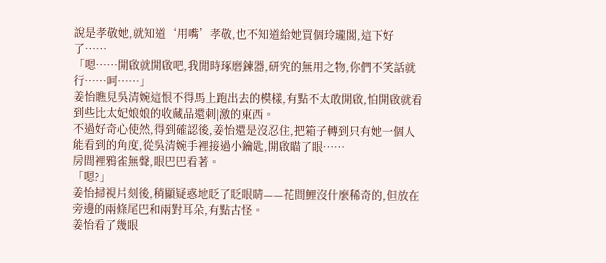說是孝敬她,就知道‘用嘴’孝敬,也不知道給她買個玲瓏閣,這下好了……
「嗯……開啟就開啟吧,我閒時琢磨鍊器,研究的無用之物,你們不笑話就行……呵……」
姜怡瞧見吳清婉這恨不得馬上跑出去的模樣,有點不太敢開啟,怕開啟就看到些比太妃娘娘的收藏品還刺|激的東西。
不過好奇心使然,得到確認後,姜怡還是沒忍住,把箱子轉到只有她一個人能看到的角度,從吳清婉手裡接過小鑰匙,開啟瞄了眼……
房間裡鴉雀無聲,眼巴巴看著。
「嗯?」
姜怡掃視片刻後,稍顯疑惑地眨了眨眼睛——花間鯉沒什麼稀奇的,但放在旁邊的兩條尾巴和兩對耳朵,有點古怪。
姜怡看了幾眼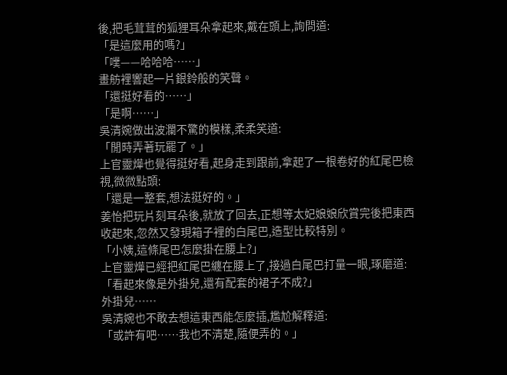後,把毛茸茸的狐狸耳朵拿起來,戴在頭上,詢問道:
「是這麼用的嗎?」
「噗——哈哈哈……」
畫舫裡響起一片銀鈴般的笑聲。
「還挺好看的……」
「是啊……」
吳清婉做出波瀾不驚的模樣,柔柔笑道:
「閒時弄著玩罷了。」
上官靈燁也覺得挺好看,起身走到跟前,拿起了一根卷好的紅尾巴檢視,微微點頭:
「還是一整套,想法挺好的。」
姜怡把玩片刻耳朵後,就放了回去,正想等太妃娘娘欣賞完後把東西收起來,忽然又發現箱子裡的白尾巴,造型比較特別。
「小姨,這條尾巴怎麼掛在腰上?」
上官靈燁已經把紅尾巴纏在腰上了,接過白尾巴打量一眼,琢磨道:
「看起來像是外掛兒,還有配套的裙子不成?」
外掛兒……
吳清婉也不敢去想這東西能怎麼插,尷尬解釋道:
「或許有吧……我也不清楚,隨便弄的。」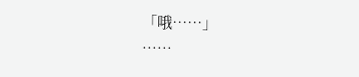「哦……」
……